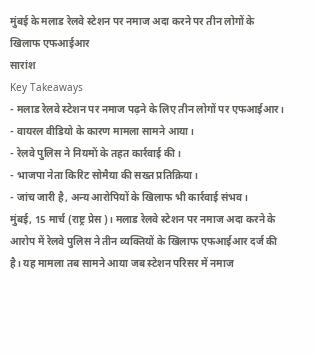मुंबई के मलाड रेलवे स्टेशन पर नमाज अदा करने पर तीन लोगों के खिलाफ एफआईआर
सारांश
Key Takeaways
- मलाड रेलवे स्टेशन पर नमाज पढ़ने के लिए तीन लोगों पर एफआईआर।
- वायरल वीडियो के कारण मामला सामने आया।
- रेलवे पुलिस ने नियमों के तहत कार्रवाई की।
- भाजपा नेता किरिट सोमैया की सख्त प्रतिक्रिया।
- जांच जारी है, अन्य आरोपियों के खिलाफ भी कार्रवाई संभव।
मुंबई, 15 मार्च (राष्ट्र प्रेस)। मलाड रेलवे स्टेशन पर नमाज अदा करने के आरोप में रेलवे पुलिस ने तीन व्यक्तियों के खिलाफ एफआईआर दर्ज की है। यह मामला तब सामने आया जब स्टेशन परिसर में नमाज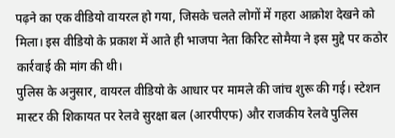पढ़ने का एक वीडियो वायरल हो गया, जिसके चलते लोगों में गहरा आक्रोश देखने को मिला। इस वीडियो के प्रकाश में आते ही भाजपा नेता किरिट सोमैया ने इस मुद्दे पर कठोर कार्रवाई की मांग की थी।
पुलिस के अनुसार, वायरल वीडियो के आधार पर मामले की जांच शुरू की गई। स्टेशन मास्टर की शिकायत पर रेलवे सुरक्षा बल (आरपीएफ) और राजकीय रेलवे पुलिस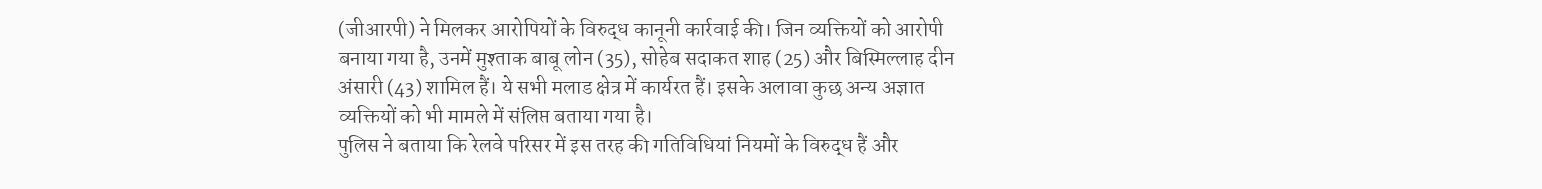(जीआरपी) ने मिलकर आरोपियों के विरुद्ध कानूनी कार्रवाई की। जिन व्यक्तियों को आरोपी बनाया गया है, उनमें मुश्ताक बाबू लोन (35), सोहेब सदाकत शाह (25) और बिस्मिल्लाह दीन अंसारी (43) शामिल हैं। ये सभी मलाड क्षेत्र में कार्यरत हैं। इसके अलावा कुछ अन्य अज्ञात व्यक्तियों को भी मामले में संलिप्त बताया गया है।
पुलिस ने बताया कि रेलवे परिसर में इस तरह की गतिविधियां नियमों के विरुद्ध हैं और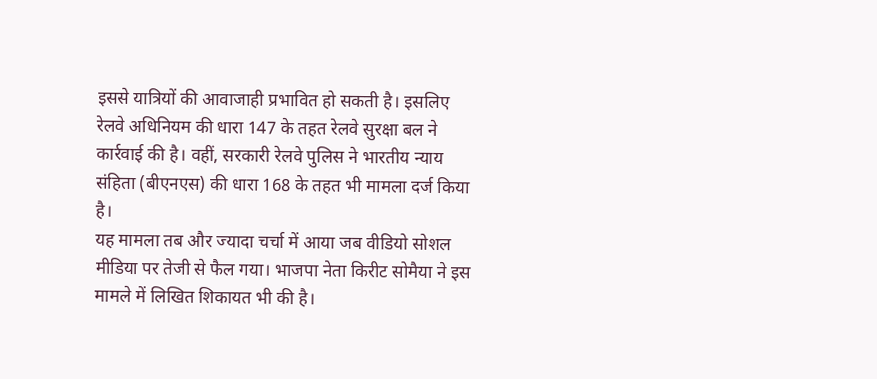इससे यात्रियों की आवाजाही प्रभावित हो सकती है। इसलिए रेलवे अधिनियम की धारा 147 के तहत रेलवे सुरक्षा बल ने कार्रवाई की है। वहीं, सरकारी रेलवे पुलिस ने भारतीय न्याय संहिता (बीएनएस) की धारा 168 के तहत भी मामला दर्ज किया है।
यह मामला तब और ज्यादा चर्चा में आया जब वीडियो सोशल मीडिया पर तेजी से फैल गया। भाजपा नेता किरीट सोमैया ने इस मामले में लिखित शिकायत भी की है।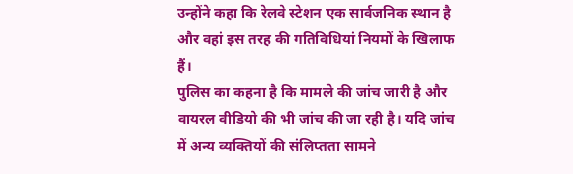उन्होंने कहा कि रेलवे स्टेशन एक सार्वजनिक स्थान है और वहां इस तरह की गतिविधियां नियमों के खिलाफ हैं।
पुलिस का कहना है कि मामले की जांच जारी है और वायरल वीडियो की भी जांच की जा रही है। यदि जांच में अन्य व्यक्तियों की संलिप्तता सामने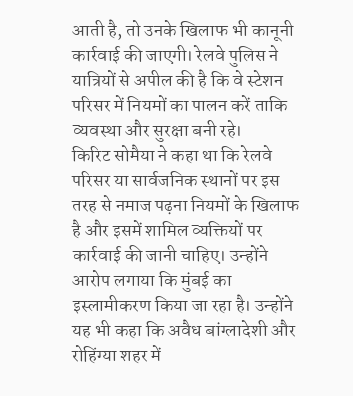आती है, तो उनके खिलाफ भी कानूनी कार्रवाई की जाएगी। रेलवे पुलिस ने यात्रियों से अपील की है कि वे स्टेशन परिसर में नियमों का पालन करें ताकि व्यवस्था और सुरक्षा बनी रहे।
किरिट सोमैया ने कहा था कि रेलवे परिसर या सार्वजनिक स्थानों पर इस तरह से नमाज पढ़ना नियमों के खिलाफ है और इसमें शामिल व्यक्तियों पर कार्रवाई की जानी चाहिए। उन्होंने आरोप लगाया कि मुंबई का इस्लामीकरण किया जा रहा है। उन्होंने यह भी कहा कि अवैध बांग्लादेशी और रोहिंग्या शहर में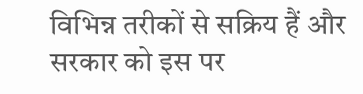विभिन्न तरीकों से सक्रिय हैं और सरकार को इस पर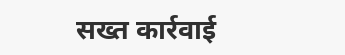सख्त कार्रवाई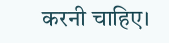करनी चाहिए।